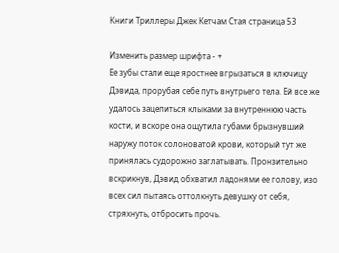Книги Триллеры Джек Кетчам Стая страница 53

Изменить размер шрифта - +
Ее зубы стали еще яростнее вгрызаться в ключицу Дэвида, прорубая себе путь внутрьего тела. Ей все же удалось зацепиться клыками за внутреннюю часть кости, и вскоре она ощутила губами брызнувший наружу поток солоноватой крови, который тут же принялась судорожно заглатывать. Пронзительно вскрикнув, Дэвид обхватил ладонями ее голову, изо всех сил пытаясь оттолкнуть девушку от себя, стряхнуть, отбросить прочь.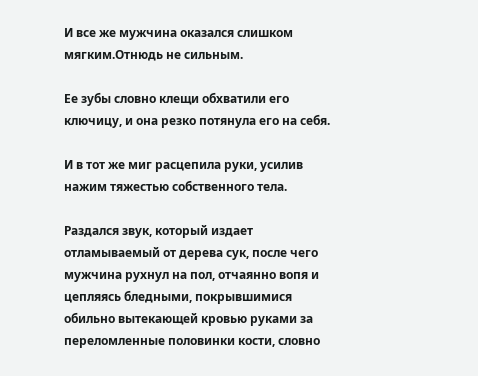И все же мужчина оказался слишком мягким.Отнюдь не сильным.

Ее зубы словно клещи обхватили его ключицу, и она резко потянула его на себя.

И в тот же миг расцепила руки, усилив нажим тяжестью собственного тела.

Раздался звук, который издает отламываемый от дерева сук, после чего мужчина рухнул на пол, отчаянно вопя и цепляясь бледными, покрывшимися обильно вытекающей кровью руками за переломленные половинки кости, словно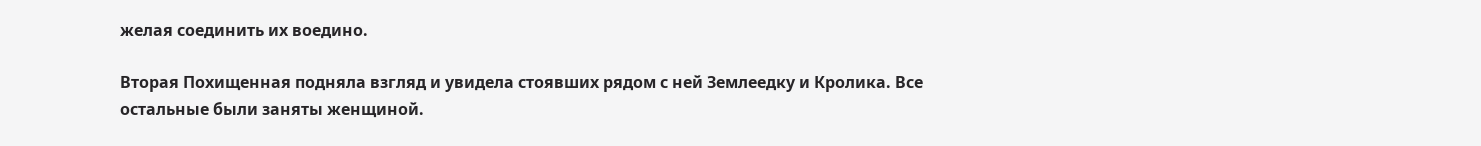желая соединить их воедино.

Вторая Похищенная подняла взгляд и увидела стоявших рядом с ней Землеедку и Кролика. Все остальные были заняты женщиной.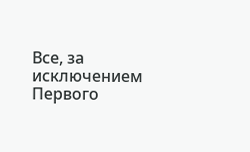Все, за исключением Первого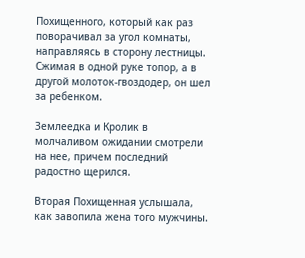Похищенного, который как раз поворачивал за угол комнаты, направляясь в сторону лестницы. Сжимая в одной руке топор, а в другой молоток-гвоздодер, он шел за ребенком.

Землеедка и Кролик в молчаливом ожидании смотрели на нее, причем последний радостно щерился.

Вторая Похищенная услышала, как завопила жена того мужчины.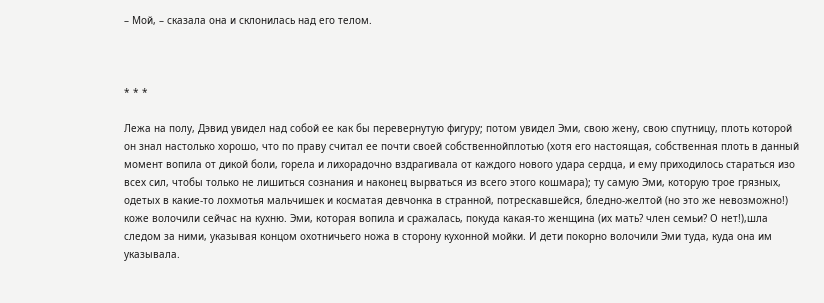– Мой, – сказала она и склонилась над его телом.



* * *

Лежа на полу, Дэвид увидел над собой ее как бы перевернутую фигуру; потом увидел Эми, свою жену, свою спутницу, плоть которой он знал настолько хорошо, что по праву считал ее почти своей собственнойплотью (хотя его настоящая, собственная плоть в данный момент вопила от дикой боли, горела и лихорадочно вздрагивала от каждого нового удара сердца, и ему приходилось стараться изо всех сил, чтобы только не лишиться сознания и наконец вырваться из всего этого кошмара); ту самую Эми, которую трое грязных, одетых в какие-то лохмотья мальчишек и косматая девчонка в странной, потрескавшейся, бледно-желтой (но это же невозможно!) коже волочили сейчас на кухню. Эми, которая вопила и сражалась, покуда какая-то женщина (их мать? член семьи? О нет!),шла следом за ними, указывая концом охотничьего ножа в сторону кухонной мойки. И дети покорно волочили Эми туда, куда она им указывала.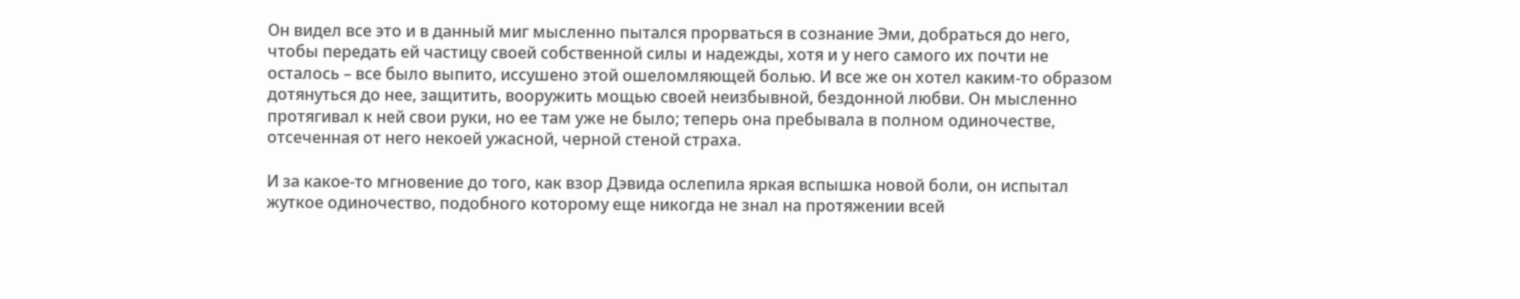Он видел все это и в данный миг мысленно пытался прорваться в сознание Эми, добраться до него, чтобы передать ей частицу своей собственной силы и надежды, хотя и у него самого их почти не осталось – все было выпито, иссушено этой ошеломляющей болью. И все же он хотел каким-то образом дотянуться до нее, защитить, вооружить мощью своей неизбывной, бездонной любви. Он мысленно протягивал к ней свои руки, но ее там уже не было; теперь она пребывала в полном одиночестве, отсеченная от него некоей ужасной, черной стеной страха.

И за какое-то мгновение до того, как взор Дэвида ослепила яркая вспышка новой боли, он испытал жуткое одиночество, подобного которому еще никогда не знал на протяжении всей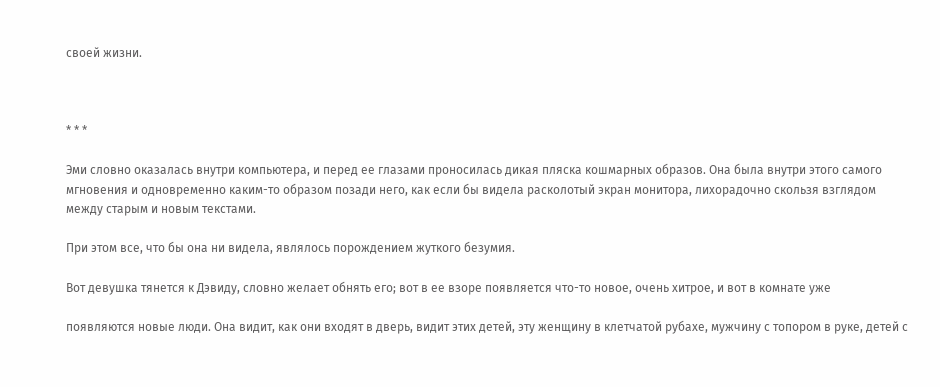своей жизни.



* * *

Эми словно оказалась внутри компьютера, и перед ее глазами проносилась дикая пляска кошмарных образов. Она была внутри этого самого мгновения и одновременно каким-то образом позади него, как если бы видела расколотый экран монитора, лихорадочно скользя взглядом между старым и новым текстами.

При этом все, что бы она ни видела, являлось порождением жуткого безумия.

Вот девушка тянется к Дэвиду, словно желает обнять его; вот в ее взоре появляется что-то новое, очень хитрое, и вот в комнате уже

появляются новые люди. Она видит, как они входят в дверь, видит этих детей, эту женщину в клетчатой рубахе, мужчину с топором в руке, детей с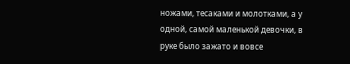ножами, тесаками и молотками, а у одной, самой маленькой девочки, в руке было зажато и вовсе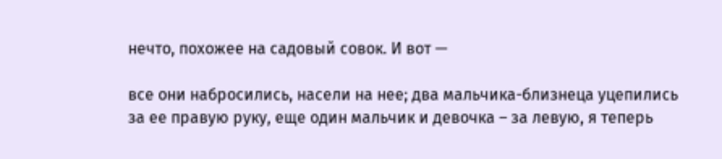нечто, похожее на садовый совок. И вот —

все они набросились, насели на нее; два мальчика-близнеца уцепились за ее правую руку, еще один мальчик и девочка – за левую, я теперь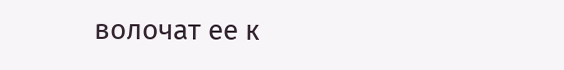волочат ее к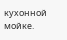кухонной мойке.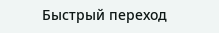Быстрый переход